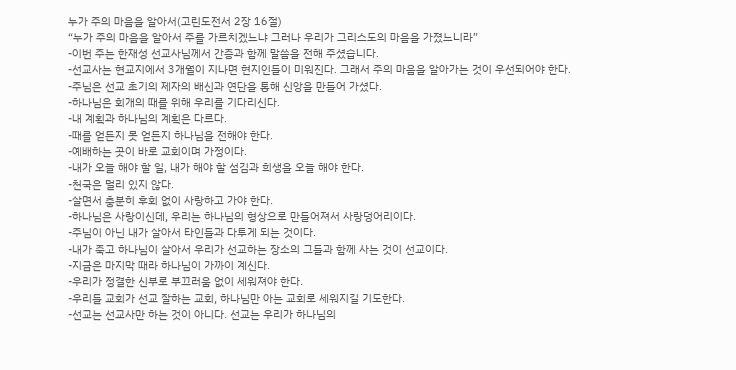누가 주의 마음을 알아서(고린도전서 2장 16절)
“누가 주의 마음을 알아서 주를 가르치겠느냐 그러나 우리가 그리스도의 마음을 가졌느니라”
-이번 주는 한재성 선교사님께서 간증과 함께 말씀을 전해 주셨습니다.
-선교사는 현교지에서 3개월이 지나면 현지인들이 미워진다. 그래서 주의 마음을 알아가는 것이 우선되어야 한다.
-주님은 선교 초기의 제자의 배신과 연단을 통해 신앙을 만들어 가셨다.
-하나님은 회개의 때를 위해 우리를 기다리신다.
-내 계획과 하나님의 계획은 다르다.
-때를 얻든지 못 얻든지 하나님을 전해야 한다.
-예배하는 곳이 바로 교회이며 가정이다.
-내가 오늘 해야 할 일, 내가 해야 할 섬김과 희생을 오늘 해야 한다.
-천국은 멀리 있지 않다.
-살면서 충분히 후회 없이 사랑하고 가야 한다.
-하나님은 사랑이신데, 우리는 하나님의 형상으로 만들어져서 사랑덩어리이다.
-주님이 아닌 내가 살아서 타인들과 다투게 되는 것이다.
-내가 죽고 하나님이 살아서 우리가 선교하는 장소의 그들과 함께 사는 것이 선교이다.
-지금은 마지막 때라 하나님이 가까이 계신다.
-우리가 정결한 신부로 부끄러움 없이 세워져야 한다.
-우리들 교회가 선교 잘하는 교회, 하나님만 아는 교회로 세워지길 기도한다.
-선교는 선교사만 하는 것이 아니다. 선교는 우리가 하나님의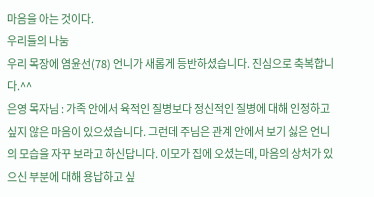마음을 아는 것이다.
우리들의 나눔
우리 목장에 염윤선(78) 언니가 새롭게 등반하셨습니다. 진심으로 축복합니다.^^
은영 목자님 : 가족 안에서 육적인 질병보다 정신적인 질병에 대해 인정하고 싶지 않은 마음이 있으셨습니다. 그런데 주님은 관계 안에서 보기 싫은 언니의 모습을 자꾸 보라고 하신답니다. 이모가 집에 오셨는데, 마음의 상처가 있으신 부분에 대해 용납하고 싶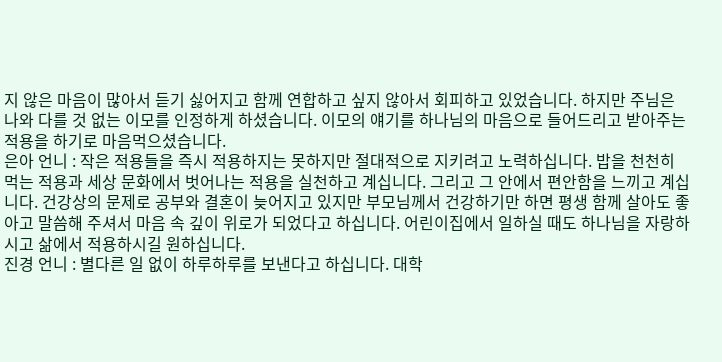지 않은 마음이 많아서 듣기 싫어지고 함께 연합하고 싶지 않아서 회피하고 있었습니다. 하지만 주님은 나와 다를 것 없는 이모를 인정하게 하셨습니다. 이모의 얘기를 하나님의 마음으로 들어드리고 받아주는 적용을 하기로 마음먹으셨습니다.
은아 언니 : 작은 적용들을 즉시 적용하지는 못하지만 절대적으로 지키려고 노력하십니다. 밥을 천천히 먹는 적용과 세상 문화에서 벗어나는 적용을 실천하고 계십니다. 그리고 그 안에서 편안함을 느끼고 계십니다. 건강상의 문제로 공부와 결혼이 늦어지고 있지만 부모님께서 건강하기만 하면 평생 함께 살아도 좋아고 말씀해 주셔서 마음 속 깊이 위로가 되었다고 하십니다. 어린이집에서 일하실 때도 하나님을 자랑하시고 삶에서 적용하시길 원하십니다.
진경 언니 : 별다른 일 없이 하루하루를 보낸다고 하십니다. 대학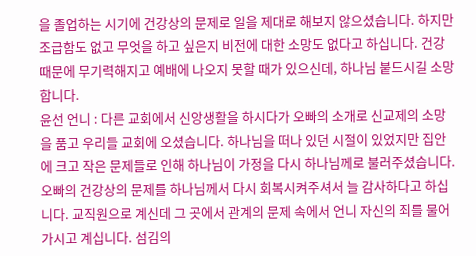을 졸업하는 시기에 건강상의 문제로 일을 제대로 해보지 않으셨습니다. 하지만 조급함도 없고 무엇을 하고 싶은지 비전에 대한 소망도 없다고 하십니다. 건강 때문에 무기력해지고 예배에 나오지 못할 때가 있으신데, 하나님 붙드시길 소망합니다.
윤선 언니 : 다른 교회에서 신앙생활을 하시다가 오빠의 소개로 신교제의 소망을 품고 우리들 교회에 오셨습니다. 하나님을 떠나 있던 시절이 있었지만 집안에 크고 작은 문제들로 인해 하나님이 가정을 다시 하나님께로 불러주셨습니다. 오빠의 건강상의 문제를 하나님께서 다시 회복시켜주셔서 늘 감사하다고 하십니다. 교직원으로 계신데 그 곳에서 관계의 문제 속에서 언니 자신의 죄를 물어 가시고 계십니다. 섬김의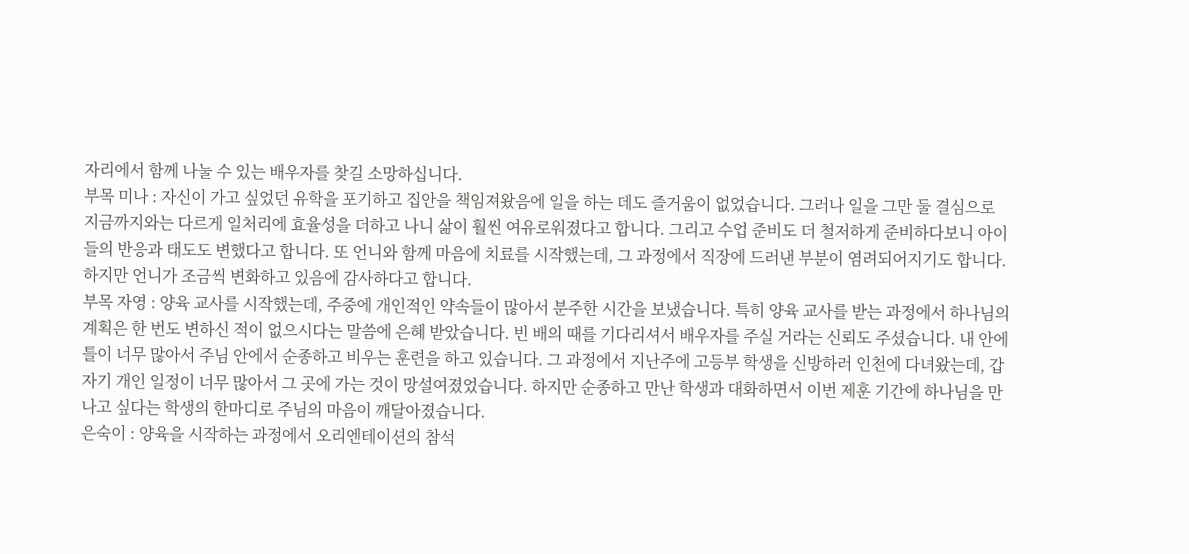자리에서 함께 나눌 수 있는 배우자를 찾길 소망하십니다.
부목 미나 : 자신이 가고 싶었던 유학을 포기하고 집안을 책임져왔음에 일을 하는 데도 즐거움이 없었습니다. 그러나 일을 그만 둘 결심으로 지금까지와는 다르게 일처리에 효율성을 더하고 나니 삶이 훨씬 여유로워졌다고 합니다. 그리고 수업 준비도 더 철저하게 준비하다보니 아이들의 반응과 태도도 변했다고 합니다. 또 언니와 함께 마음에 치료를 시작했는데, 그 과정에서 직장에 드러낸 부분이 염려되어지기도 합니다. 하지만 언니가 조금씩 변화하고 있음에 감사하다고 합니다.
부목 자영 : 양육 교사를 시작했는데, 주중에 개인적인 약속들이 많아서 분주한 시간을 보냈습니다. 특히 양육 교사를 받는 과정에서 하나님의 계획은 한 번도 변하신 적이 없으시다는 말씀에 은혜 받았습니다. 빈 배의 때를 기다리셔서 배우자를 주실 거라는 신뢰도 주셨습니다. 내 안에 틀이 너무 많아서 주님 안에서 순종하고 비우는 훈련을 하고 있습니다. 그 과정에서 지난주에 고등부 학생을 신방하러 인천에 다녀왔는데, 갑자기 개인 일정이 너무 많아서 그 곳에 가는 것이 망설여졌었습니다. 하지만 순종하고 만난 학생과 대화하면서 이번 제훈 기간에 하나님을 만나고 싶다는 학생의 한마디로 주님의 마음이 깨달아졌습니다.
은숙이 : 양육을 시작하는 과정에서 오리엔테이션의 참석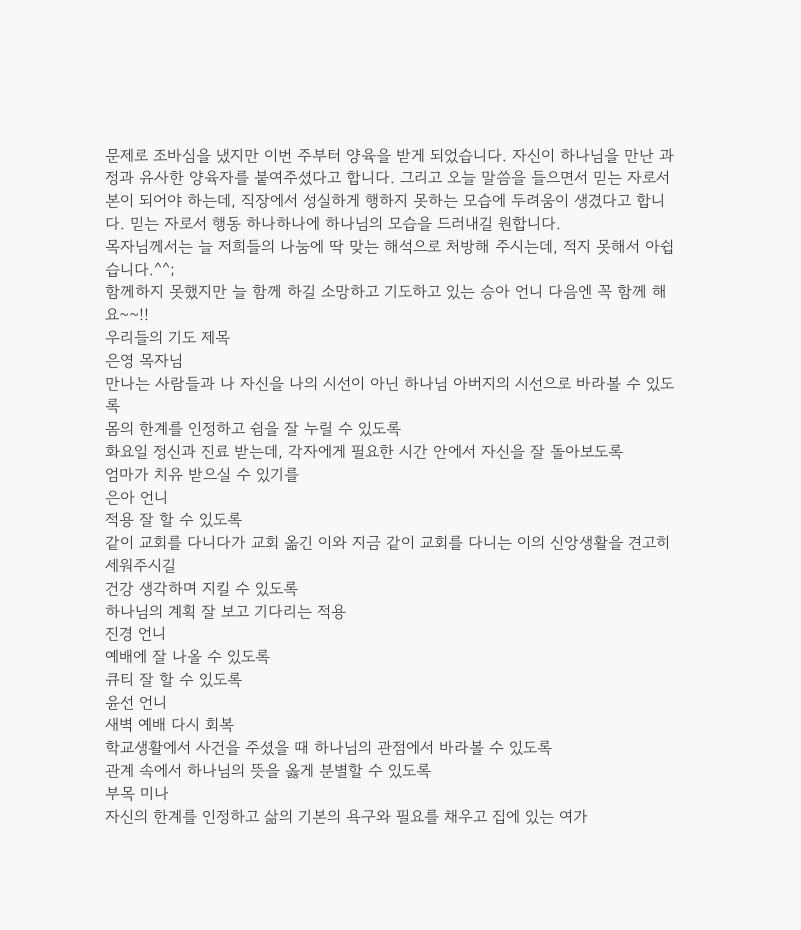문제로 조바심을 냈지만 이번 주부터 양육을 받게 되었습니다. 자신이 하나님을 만난 과정과 유사한 양육자를 붙여주셨다고 합니다. 그리고 오늘 말씀을 들으면서 믿는 자로서 본이 되어야 하는데, 직장에서 성실하게 행하지 못하는 모습에 두려움이 생겼다고 합니다. 믿는 자로서 행동 하나하나에 하나님의 모습을 드러내길 원합니다.
목자님께서는 늘 저희들의 나눔에 딱 맞는 해석으로 처방해 주시는데, 적지 못해서 아쉽습니다.^^;
함께하지 못했지만 늘 함께 하길 소망하고 기도하고 있는 승아 언니 다음엔 꼭 함께 해요~~!!
우리들의 기도 제목
은영 목자님
만나는 사람들과 나 자신을 나의 시선이 아닌 하나님 아버지의 시선으로 바라볼 수 있도록
몸의 한계를 인정하고 쉼을 잘 누릴 수 있도록
화요일 정신과 진료 받는데, 각자에게 필요한 시간 안에서 자신을 잘 돌아보도록
엄마가 치유 받으실 수 있기를
은아 언니
적용 잘 할 수 있도록
같이 교회를 다니다가 교회 옮긴 이와 지금 같이 교회를 다니는 이의 신앙생활을 견고히 세워주시길
건강 생각하며 지킬 수 있도록
하나님의 계획 잘 보고 기다리는 적용
진경 언니
예배에 잘 나올 수 있도록
큐티 잘 할 수 있도록
윤선 언니
새벽 예배 다시 회복
학교생활에서 사건을 주셨을 때 하나님의 관점에서 바라볼 수 있도록
관계 속에서 하나님의 뜻을 옳게 분별할 수 있도록
부목 미나
자신의 한계를 인정하고 삶의 기본의 욕구와 필요를 채우고 집에 있는 여가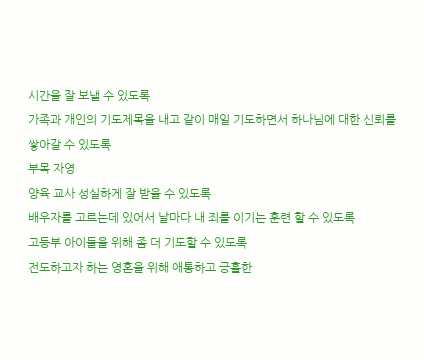시간을 잘 보낼 수 있도록
가족과 개인의 기도제목을 내고 같이 매일 기도하면서 하나님에 대한 신뢰를 쌓아갈 수 있도록
부목 자영
양육 교사 성실하게 잘 받을 수 있도록
배우자를 고르는데 있어서 날마다 내 죄를 이기는 훈련 할 수 있도록
고등부 아이들을 위해 좀 더 기도할 수 있도록
전도하고자 하는 영혼을 위해 애통하고 긍휼한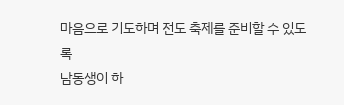마음으로 기도하며 전도 축제를 준비할 수 있도록
남동생이 하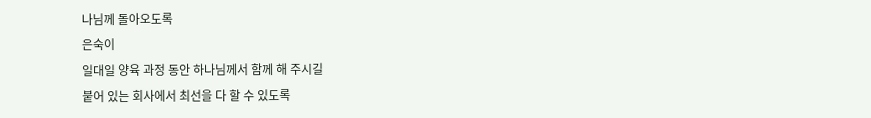나님께 돌아오도록
은숙이
일대일 양육 과정 동안 하나님께서 함께 해 주시길
붙어 있는 회사에서 최선을 다 할 수 있도록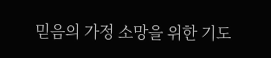믿음의 가정 소망을 위한 기도